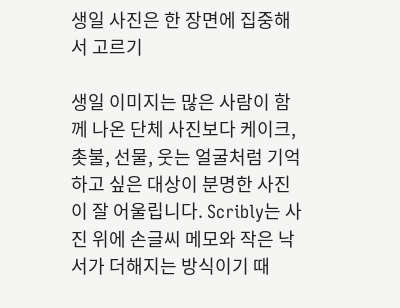생일 사진은 한 장면에 집중해서 고르기

생일 이미지는 많은 사람이 함께 나온 단체 사진보다 케이크, 촛불, 선물, 웃는 얼굴처럼 기억하고 싶은 대상이 분명한 사진이 잘 어울립니다. Scribly는 사진 위에 손글씨 메모와 작은 낙서가 더해지는 방식이기 때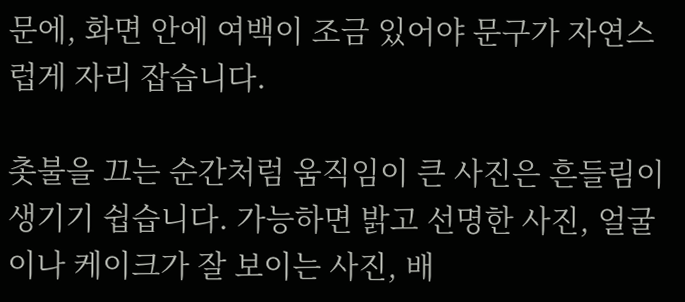문에, 화면 안에 여백이 조금 있어야 문구가 자연스럽게 자리 잡습니다.

촛불을 끄는 순간처럼 움직임이 큰 사진은 흔들림이 생기기 쉽습니다. 가능하면 밝고 선명한 사진, 얼굴이나 케이크가 잘 보이는 사진, 배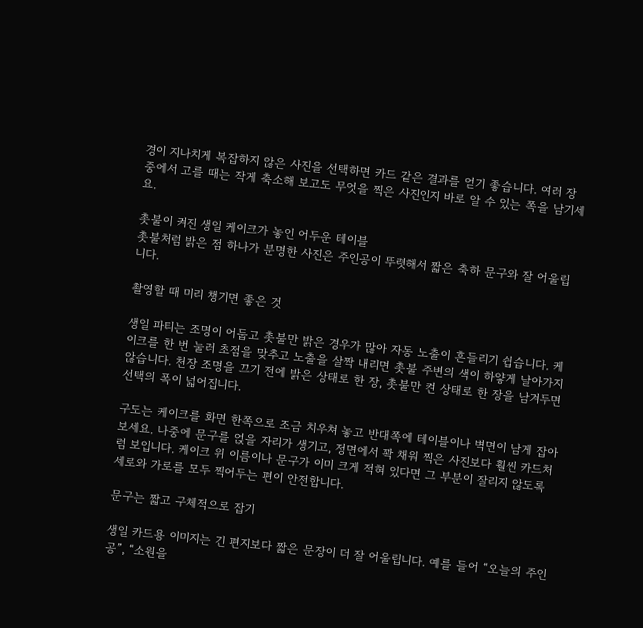경이 지나치게 복잡하지 않은 사진을 선택하면 카드 같은 결과를 얻기 좋습니다. 여러 장 중에서 고를 때는 작게 축소해 보고도 무엇을 찍은 사진인지 바로 알 수 있는 쪽을 남기세요.

촛불이 켜진 생일 케이크가 놓인 어두운 테이블
촛불처럼 밝은 점 하나가 분명한 사진은 주인공이 뚜렷해서 짧은 축하 문구와 잘 어울립니다.

촬영할 때 미리 챙기면 좋은 것

생일 파티는 조명이 어둡고 촛불만 밝은 경우가 많아 자동 노출이 흔들리기 쉽습니다. 케이크를 한 번 눌러 초점을 맞추고 노출을 살짝 내리면 촛불 주변의 색이 하얗게 날아가지 않습니다. 천장 조명을 끄기 전에 밝은 상태로 한 장, 촛불만 켠 상태로 한 장을 남겨두면 선택의 폭이 넓어집니다.

구도는 케이크를 화면 한쪽으로 조금 치우쳐 놓고 반대쪽에 테이블이나 벽면이 남게 잡아보세요. 나중에 문구를 얹을 자리가 생기고, 정면에서 꽉 채워 찍은 사진보다 훨씬 카드처럼 보입니다. 케이크 위 이름이나 문구가 이미 크게 적혀 있다면 그 부분이 잘리지 않도록 세로와 가로를 모두 찍어두는 편이 안전합니다.

문구는 짧고 구체적으로 잡기

생일 카드용 이미지는 긴 편지보다 짧은 문장이 더 잘 어울립니다. 예를 들어 “오늘의 주인공”, “소원을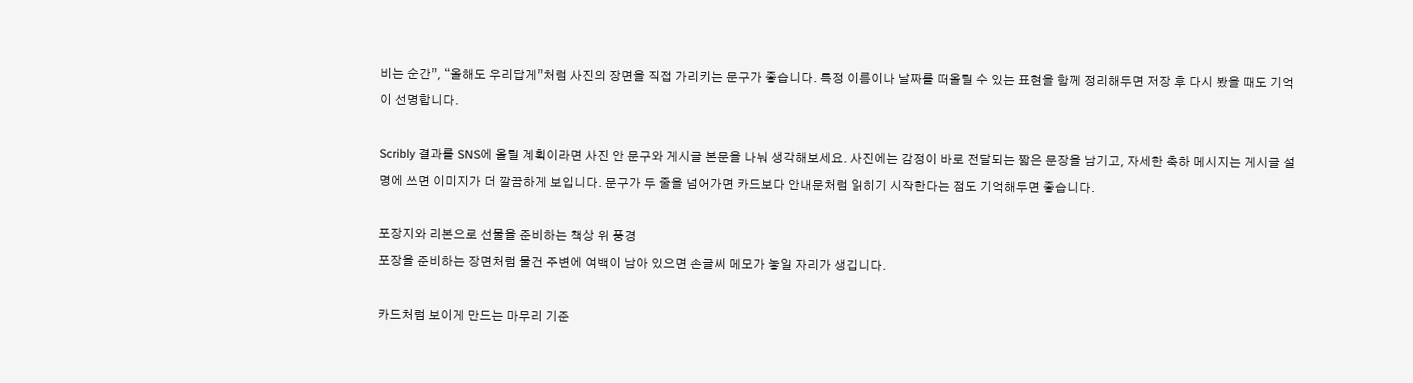비는 순간”, “올해도 우리답게”처럼 사진의 장면을 직접 가리키는 문구가 좋습니다. 특정 이름이나 날짜를 떠올릴 수 있는 표현을 함께 정리해두면 저장 후 다시 봤을 때도 기억이 선명합니다.

Scribly 결과를 SNS에 올릴 계획이라면 사진 안 문구와 게시글 본문을 나눠 생각해보세요. 사진에는 감정이 바로 전달되는 짧은 문장을 남기고, 자세한 축하 메시지는 게시글 설명에 쓰면 이미지가 더 깔끔하게 보입니다. 문구가 두 줄을 넘어가면 카드보다 안내문처럼 읽히기 시작한다는 점도 기억해두면 좋습니다.

포장지와 리본으로 선물을 준비하는 책상 위 풍경
포장을 준비하는 장면처럼 물건 주변에 여백이 남아 있으면 손글씨 메모가 놓일 자리가 생깁니다.

카드처럼 보이게 만드는 마무리 기준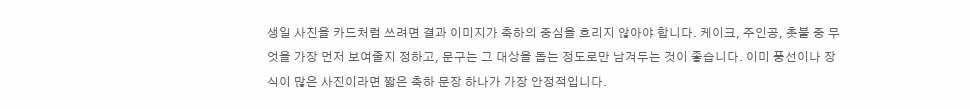생일 사진을 카드처럼 쓰려면 결과 이미지가 축하의 중심을 흐리지 않아야 합니다. 케이크, 주인공, 촛불 중 무엇을 가장 먼저 보여줄지 정하고, 문구는 그 대상을 돕는 정도로만 남겨두는 것이 좋습니다. 이미 풍선이나 장식이 많은 사진이라면 짧은 축하 문장 하나가 가장 안정적입니다.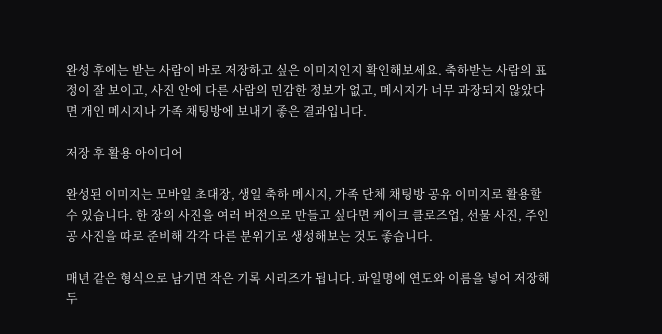완성 후에는 받는 사람이 바로 저장하고 싶은 이미지인지 확인해보세요. 축하받는 사람의 표정이 잘 보이고, 사진 안에 다른 사람의 민감한 정보가 없고, 메시지가 너무 과장되지 않았다면 개인 메시지나 가족 채팅방에 보내기 좋은 결과입니다.

저장 후 활용 아이디어

완성된 이미지는 모바일 초대장, 생일 축하 메시지, 가족 단체 채팅방 공유 이미지로 활용할 수 있습니다. 한 장의 사진을 여러 버전으로 만들고 싶다면 케이크 클로즈업, 선물 사진, 주인공 사진을 따로 준비해 각각 다른 분위기로 생성해보는 것도 좋습니다.

매년 같은 형식으로 남기면 작은 기록 시리즈가 됩니다. 파일명에 연도와 이름을 넣어 저장해두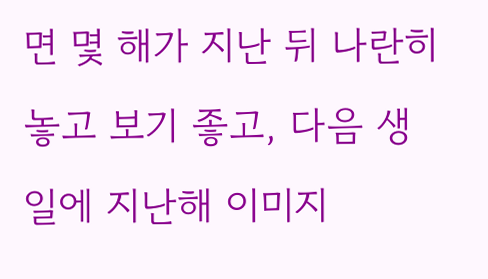면 몇 해가 지난 뒤 나란히 놓고 보기 좋고, 다음 생일에 지난해 이미지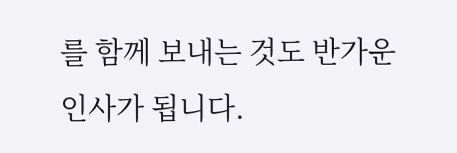를 함께 보내는 것도 반가운 인사가 됩니다.